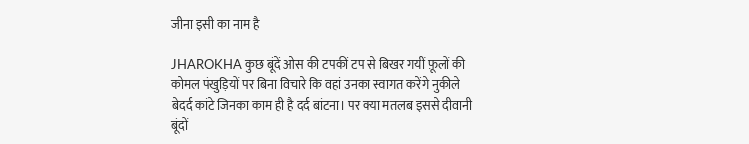जीना इसी का नाम है

JHAROKHA कुछ बूंदें ओस की टपकीं टप से बिखर गयीं फ़ूलों की कोमल पंखुड़ियों पर बिना विचारे कि वहां उनका स्वागत करेंगे नुकीले बेदर्द कांटे जिनका काम ही है दर्द बांटना। पर क्या मतलब इससे दीवानी बूंदों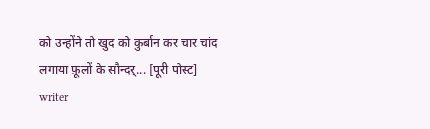को उन्होंने तो खुद को कुर्बान कर चार चांद लगाया फ़ूलों के सौन्दर्... [पूरी पोस्ट]
writer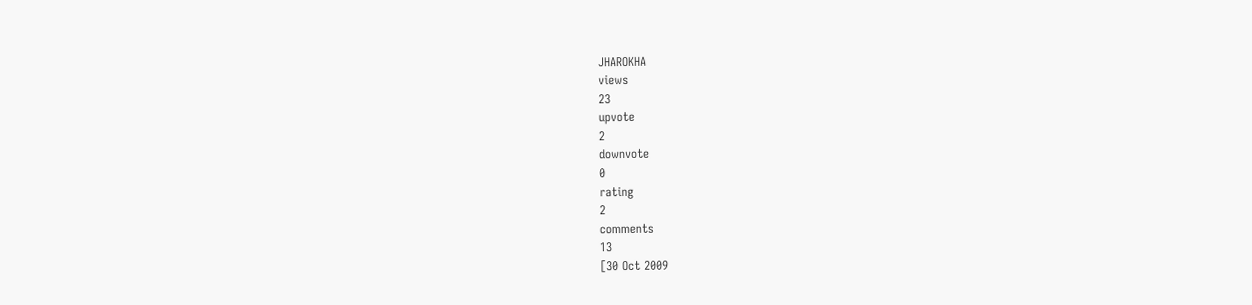JHAROKHA
views
23
upvote
2
downvote
0
rating
2
comments
13
[30 Oct 2009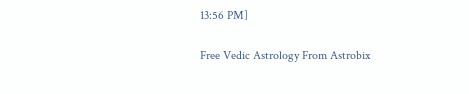13:56 PM]

Free Vedic Astrology From Astrobix